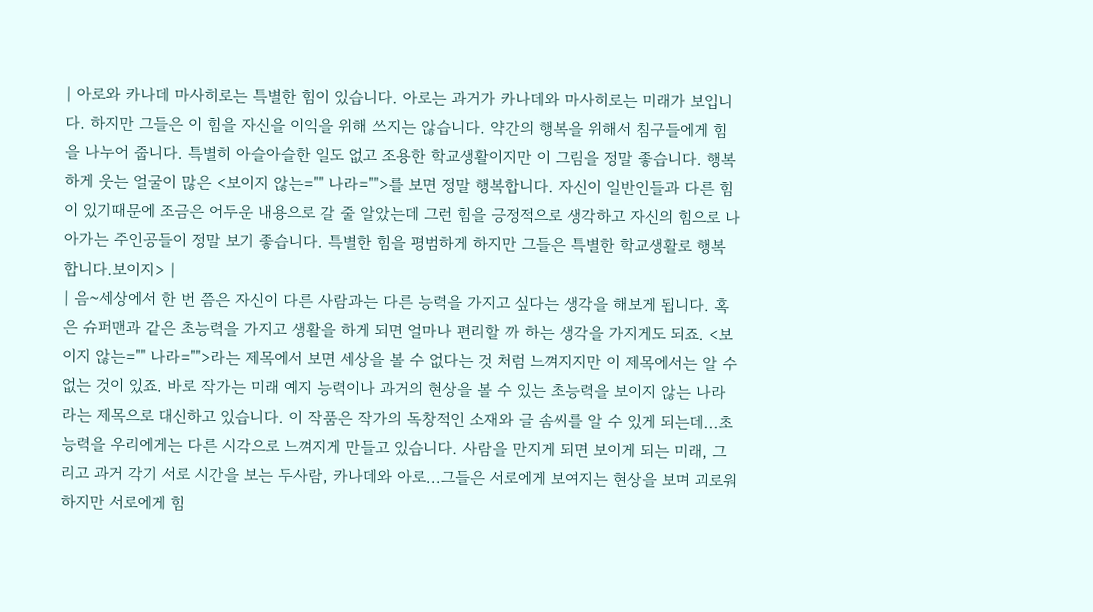| 아로와 카나데 마사히로는 특별한 힘이 있습니다. 아로는 과거가 카나데와 마사히로는 미래가 보입니다. 하지만 그들은 이 힘을 자신을 이익을 위해 쓰지는 않습니다. 약간의 행복을 위해서 침구들에게 힘을 나누어 줍니다. 특별히 아슬아슬한 일도 없고 조용한 학교생활이지만 이 그림을 정말 좋습니다. 행복하게 웃는 얼굴이 많은 <보이지 않는="" 나라="">를 보면 정말 행복합니다. 자신이 일반인들과 다른 힘이 있기때문에 조금은 어두운 내용으로 갈 줄 알았는데 그런 힘을 긍정적으로 생각하고 자신의 힘으로 나아가는 주인공들이 정말 보기 좋습니다. 특별한 힘을 평범하게 하지만 그들은 특별한 학교생활로 행복합니다.보이지> |
| 음~세상에서 한 번 쯤은 자신이 다른 사람과는 다른 능력을 가지고 싶다는 생각을 해보게 됩니다. 혹은 슈퍼맨과 같은 초능력을 가지고 생활을 하게 되면 얼마나 편리할 까 하는 생각을 가지게도 되죠. <보이지 않는="" 나라="">라는 제목에서 보면 세상을 볼 수 없다는 것 처럼 느껴지지만 이 제목에서는 알 수 없는 것이 있죠. 바로 작가는 미래 예지 능력이나 과거의 현상을 볼 수 있는 초능력을 보이지 않는 나라라는 제목으로 대신하고 있습니다. 이 작품은 작가의 독창적인 소재와 글 솜씨를 알 수 있게 되는데...초능력을 우리에게는 다른 시각으로 느껴지게 만들고 있습니다. 사람을 만지게 되면 보이게 되는 미래, 그리고 과거 각기 서로 시간을 보는 두사람, 카나데와 아로...그들은 서로에게 보여지는 현상을 보며 괴로워 하지만 서로에게 힘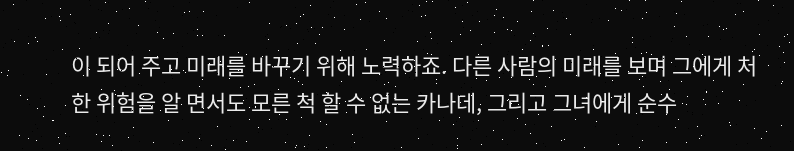이 되어 주고 미래를 바꾸기 위해 노력하죠. 다른 사람의 미래를 보며 그에게 처한 위험을 알 면서도 모른 척 할 수 없는 카나데, 그리고 그녀에게 순수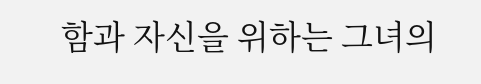함과 자신을 위하는 그녀의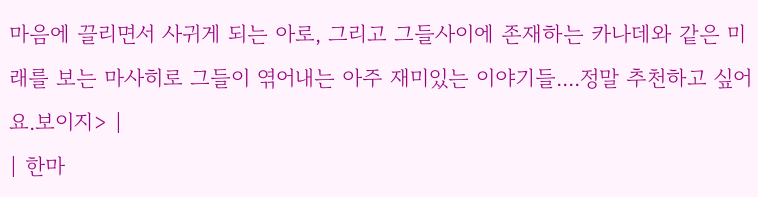마음에 끌리면서 사귀게 되는 아로, 그리고 그들사이에 존재하는 카나데와 같은 미래를 보는 마사히로 그들이 엮어내는 아주 재미있는 이야기들....정말 추천하고 싶어요.보이지> |
| 한마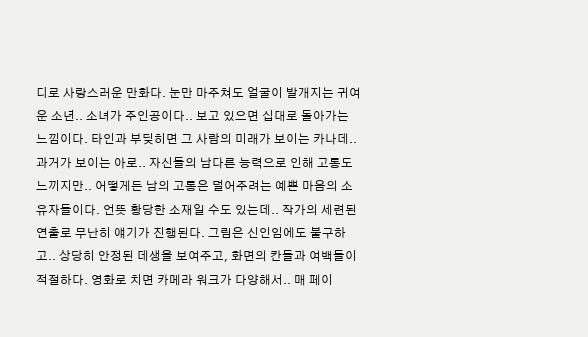디로 사랑스러운 만화다. 눈만 마주쳐도 얼굴이 발개지는 귀여운 소년.. 소녀가 주인공이다.. 보고 있으면 십대로 돌아가는 느낌이다. 타인과 부딪히면 그 사람의 미래가 보이는 카나데.. 과거가 보이는 아로.. 자신들의 남다른 능력으로 인해 고통도 느끼지만.. 어떻게든 남의 고통은 덜어주려는 예쁜 마음의 소유자들이다. 언뜻 황당한 소재일 수도 있는데.. 작가의 세련된 연출로 무난히 얘기가 진행된다. 그림은 신인임에도 불구하고.. 상당히 안정된 데생을 보여주고, 화면의 칸들과 여백들이 적절하다. 영화로 치면 카메라 워크가 다양해서.. 매 페이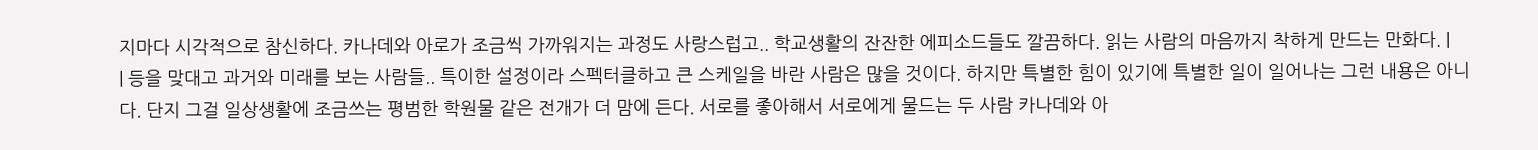지마다 시각적으로 참신하다. 카나데와 아로가 조금씩 가까워지는 과정도 사랑스럽고.. 학교생활의 잔잔한 에피소드들도 깔끔하다. 읽는 사람의 마음까지 착하게 만드는 만화다. |
| 등을 맞대고 과거와 미래를 보는 사람들.. 특이한 설정이라 스펙터클하고 큰 스케일을 바란 사람은 많을 것이다. 하지만 특별한 힘이 있기에 특별한 일이 일어나는 그런 내용은 아니다. 단지 그걸 일상생활에 조금쓰는 평범한 학원물 같은 전개가 더 맘에 든다. 서로를 좋아해서 서로에게 물드는 두 사람 카나데와 아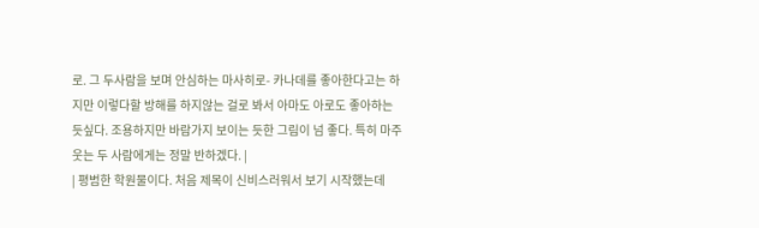로. 그 두사람을 보며 안심하는 마사히로- 카나데를 좋아한다고는 하지만 이렇다할 방해를 하지않는 걸로 봐서 아마도 아로도 좋아하는 듯싶다. 조용하지만 바람가지 보이는 듯한 그림이 넘 좋다. 특히 마주 웃는 두 사람에게는 정말 반하겠다. |
| 평범한 학원물이다. 처음 제목이 신비스러워서 보기 시작했는데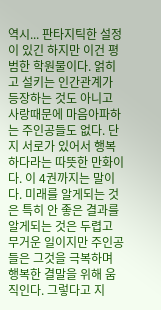역시... 판타지틱한 설정이 있긴 하지만 이건 평범한 학원물이다. 얽히고 설키는 인간관계가 등장하는 것도 아니고 사랑때문에 마음아파하는 주인공들도 없다. 단지 서로가 있어서 행복하다라는 따뜻한 만화이다. 이 4권까지는 말이다. 미래를 알게되는 것은 특히 안 좋은 결과를 알게되는 것은 두렵고 무거운 일이지만 주인공들은 그것을 극복하며 행복한 결말을 위해 움직인다. 그렇다고 지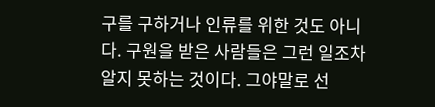구를 구하거나 인류를 위한 것도 아니다. 구원을 받은 사람들은 그런 일조차 알지 못하는 것이다. 그야말로 선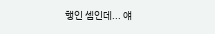행인 셈인데... 얘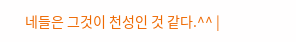네들은 그것이 천성인 것 같다.^^ |